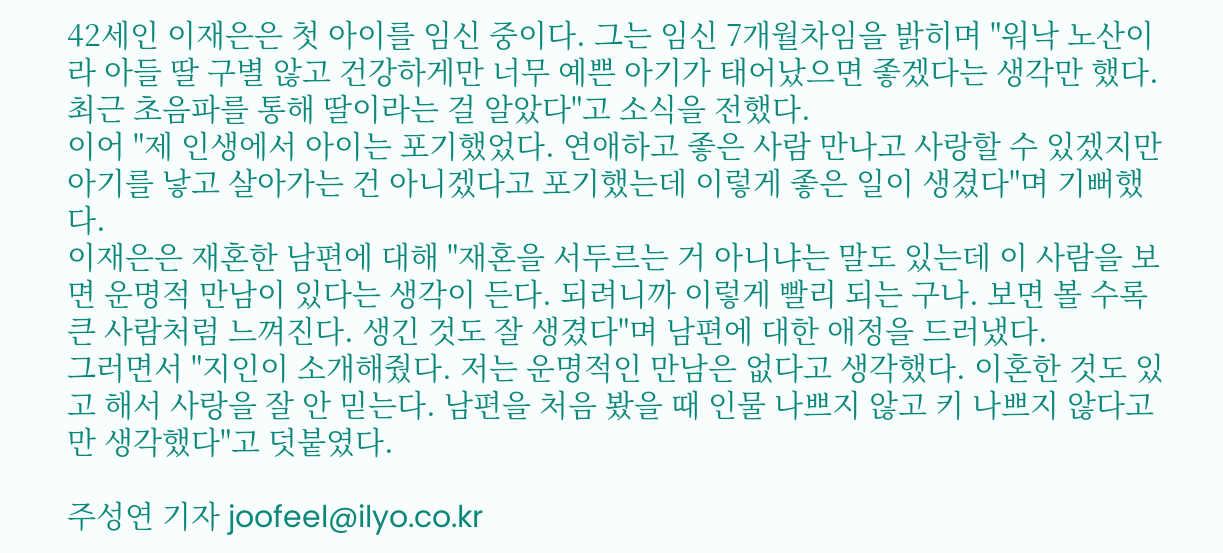42세인 이재은은 첫 아이를 임신 중이다. 그는 임신 7개월차임을 밝히며 "워낙 노산이라 아들 딸 구별 않고 건강하게만 너무 예쁜 아기가 태어났으면 좋겠다는 생각만 했다. 최근 초음파를 통해 딸이라는 걸 알았다"고 소식을 전했다.
이어 "제 인생에서 아이는 포기했었다. 연애하고 좋은 사람 만나고 사랑할 수 있겠지만 아기를 낳고 살아가는 건 아니겠다고 포기했는데 이렇게 좋은 일이 생겼다"며 기뻐했다.
이재은은 재혼한 남편에 대해 "재혼을 서두르는 거 아니냐는 말도 있는데 이 사람을 보면 운명적 만남이 있다는 생각이 든다. 되려니까 이렇게 빨리 되는 구나. 보면 볼 수록 큰 사람처럼 느껴진다. 생긴 것도 잘 생겼다"며 남편에 대한 애정을 드러냈다.
그러면서 "지인이 소개해줬다. 저는 운명적인 만남은 없다고 생각했다. 이혼한 것도 있고 해서 사랑을 잘 안 믿는다. 남편을 처음 봤을 때 인물 나쁘지 않고 키 나쁘지 않다고만 생각했다"고 덧붙였다.

주성연 기자 joofeel@ilyo.co.kr